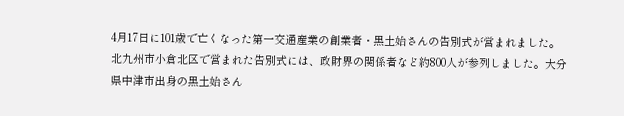4月17日に101歳で亡くなった第一交通産業の創業者・黒土始さんの告別式が営まれました。
北九州市小倉北区で営まれた告別式には、政財界の関係者など約800人が参列しました。大分県中津市出身の黒土始さん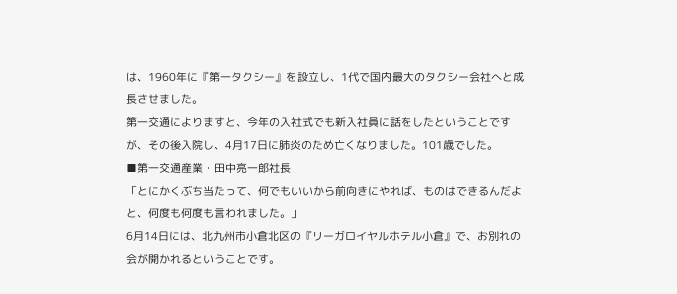は、1960年に『第一タクシー』を設立し、1代で国内最大のタクシー会社へと成長させました。
第一交通によりますと、今年の入社式でも新入社員に話をしたということですが、その後入院し、4月17日に肺炎のため亡くなりました。101歳でした。
■第一交通産業・田中亮一郎社長
「とにかくぶち当たって、何でもいいから前向きにやれば、ものはできるんだよと、何度も何度も言われました。」
6月14日には、北九州市小倉北区の『リーガロイヤルホテル小倉』で、お別れの会が開かれるということです。